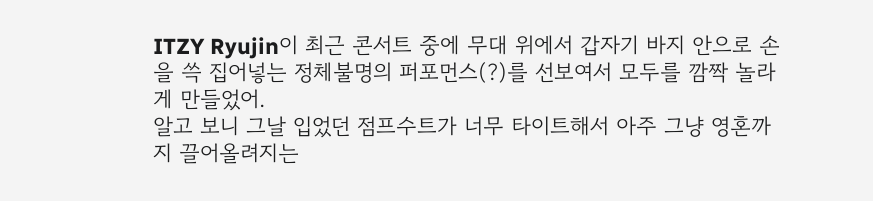ITZY Ryujin이 최근 콘서트 중에 무대 위에서 갑자기 바지 안으로 손을 쓱 집어넣는 정체불명의 퍼포먼스(?)를 선보여서 모두를 깜짝 놀라게 만들었어.
알고 보니 그날 입었던 점프수트가 너무 타이트해서 아주 그냥 영혼까지 끌어올려지는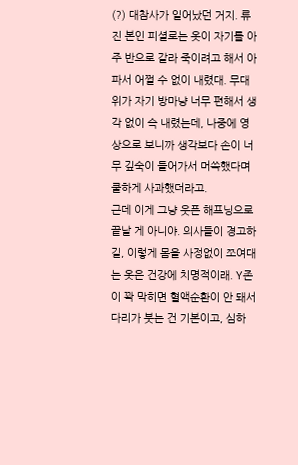(?) 대참사가 일어났던 거지. 류진 본인 피셜로는 옷이 자기를 아주 반으로 갈라 죽이려고 해서 아파서 어쩔 수 없이 내렸대. 무대 위가 자기 방마냥 너무 편해서 생각 없이 슥 내렸는데, 나중에 영상으로 보니까 생각보다 손이 너무 깊숙이 들어가서 머쓱했다며 쿨하게 사과했더라고.
근데 이게 그냥 웃픈 해프닝으로 끝날 게 아니야. 의사들이 경고하길, 이렇게 몸을 사정없이 쪼여대는 옷은 건강에 치명적이래. Y존이 꽉 막히면 혈액순환이 안 돼서 다리가 붓는 건 기본이고, 심하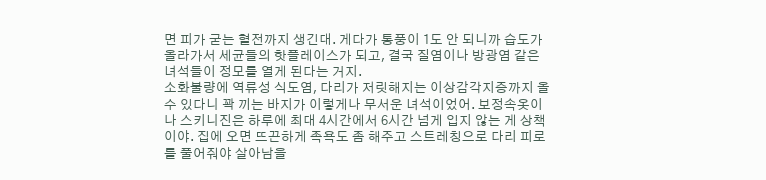면 피가 굳는 혈전까지 생긴대. 게다가 통풍이 1도 안 되니까 습도가 올라가서 세균들의 핫플레이스가 되고, 결국 질염이나 방광염 같은 녀석들이 정모를 열게 된다는 거지.
소화불량에 역류성 식도염, 다리가 저릿해지는 이상감각지증까지 올 수 있다니 꽉 끼는 바지가 이렇게나 무서운 녀석이었어. 보정속옷이나 스키니진은 하루에 최대 4시간에서 6시간 넘게 입지 않는 게 상책이야. 집에 오면 뜨끈하게 족욕도 좀 해주고 스트레칭으로 다리 피로를 풀어줘야 살아남을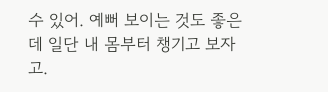수 있어. 예뻐 보이는 것도 좋은데 일단 내 몸부터 챙기고 보자고.